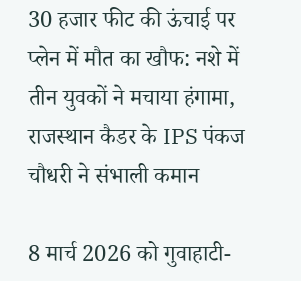30 हजार फीट की ऊंचाई पर प्लेन में मौत का खौफ: नशे में तीन युवकों ने मचाया हंगामा, राजस्थान कैडर के IPS पंकज चौधरी ने संभाली कमान

8 मार्च 2026 को गुवाहाटी-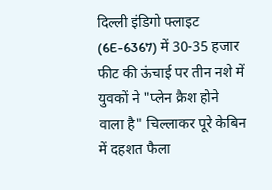दिल्ली इंडिगो फ्लाइट (6E-6367) में 30-35 हजार फीट की ऊंचाई पर तीन नशे में युवकों ने "प्लेन क्रैश होने वाला है" चिल्लाकर पूरे केबिन में दहशत फैला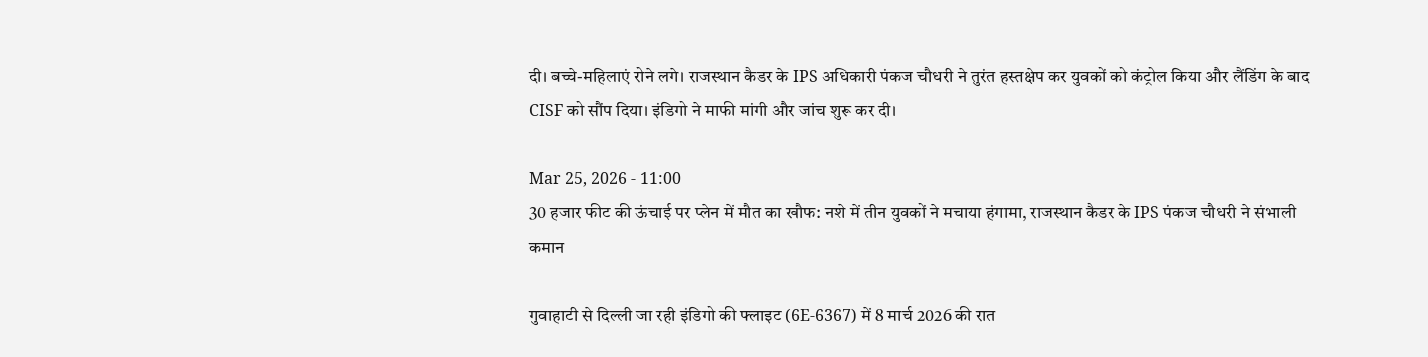दी। बच्चे-महिलाएं रोने लगे। राजस्थान कैडर के IPS अधिकारी पंकज चौधरी ने तुरंत हस्तक्षेप कर युवकों को कंट्रोल किया और लैंडिंग के बाद CISF को सौंप दिया। इंडिगो ने माफी मांगी और जांच शुरू कर दी।

Mar 25, 2026 - 11:00
30 हजार फीट की ऊंचाई पर प्लेन में मौत का खौफ: नशे में तीन युवकों ने मचाया हंगामा, राजस्थान कैडर के IPS पंकज चौधरी ने संभाली कमान

गुवाहाटी से दिल्ली जा रही इंडिगो की फ्लाइट (6E-6367) में 8 मार्च 2026 की रात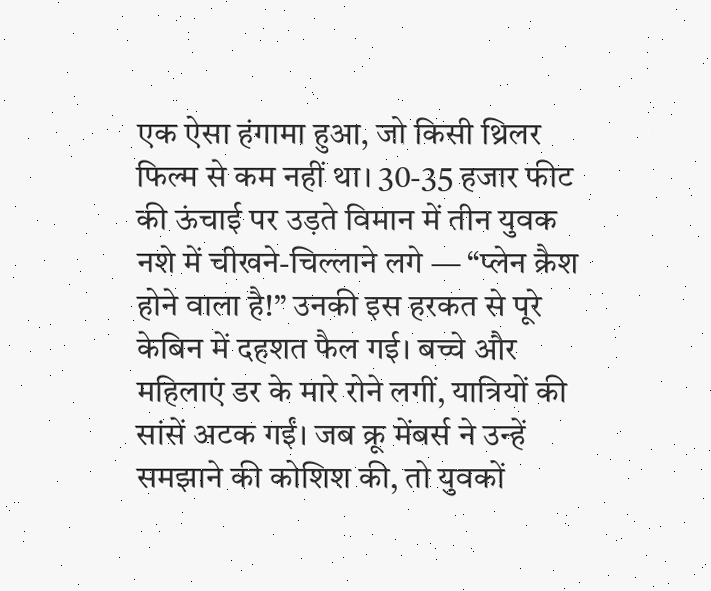एक ऐसा हंगामा हुआ, जो किसी थ्रिलर फिल्म से कम नहीं था। 30-35 हजार फीट की ऊंचाई पर उड़ते विमान में तीन युवक नशे में चीखने-चिल्लाने लगे — “प्लेन क्रैश होने वाला है!” उनकी इस हरकत से पूरे केबिन में दहशत फैल गई। बच्चे और महिलाएं डर के मारे रोने लगीं, यात्रियों की सांसें अटक गईं। जब क्रू मेंबर्स ने उन्हें समझाने की कोशिश की, तो युवकों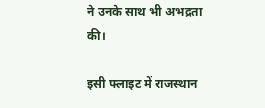ने उनके साथ भी अभद्रता की।

इसी फ्लाइट में राजस्थान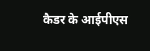कैडर के आईपीएस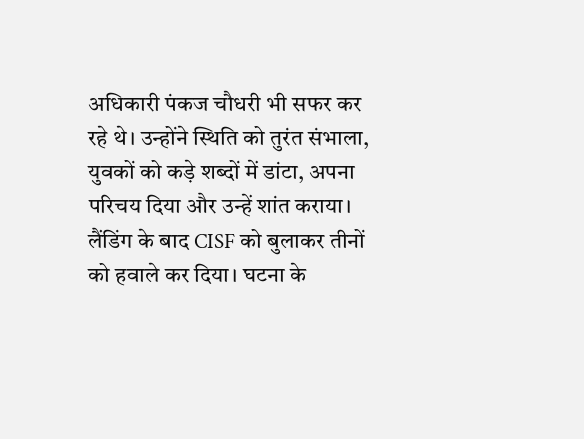अधिकारी पंकज चौधरी भी सफर कर रहे थे। उन्होंने स्थिति को तुरंत संभाला, युवकों को कड़े शब्दों में डांटा, अपना परिचय दिया और उन्हें शांत कराया। लैंडिंग के बाद CISF को बुलाकर तीनों को हवाले कर दिया। घटना के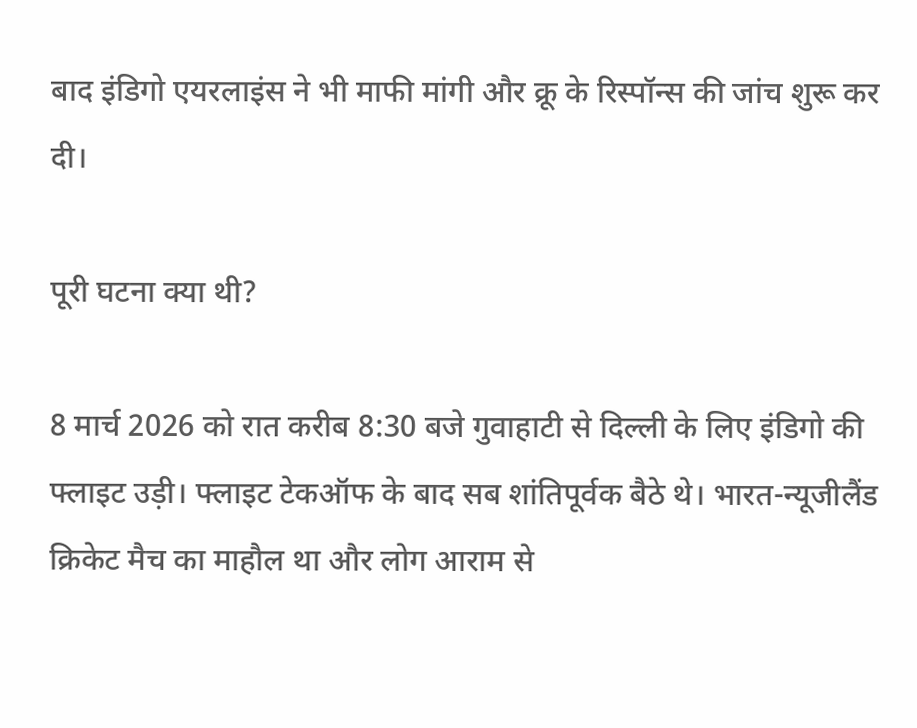बाद इंडिगो एयरलाइंस ने भी माफी मांगी और क्रू के रिस्पॉन्स की जांच शुरू कर दी।

पूरी घटना क्या थी?

8 मार्च 2026 को रात करीब 8:30 बजे गुवाहाटी से दिल्ली के लिए इंडिगो की फ्लाइट उड़ी। फ्लाइट टेकऑफ के बाद सब शांतिपूर्वक बैठे थे। भारत-न्यूजीलैंड क्रिकेट मैच का माहौल था और लोग आराम से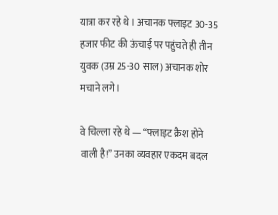यात्रा कर रहे थे। अचानक फ्लाइट 30-35 हजार फीट की ऊंचाई पर पहुंचते ही तीन युवक (उम्र 25-30 साल) अचानक शोर मचाने लगे।

वे चिल्ला रहे थे — “फ्लाइट क्रैश होने वाली है!” उनका व्यवहार एकदम बदल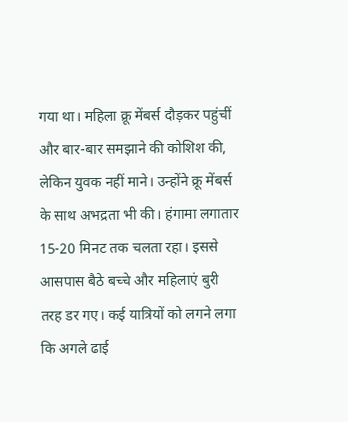गया था। महिला क्रू मेंबर्स दौड़कर पहुंचीं और बार-बार समझाने की कोशिश की, लेकिन युवक नहीं माने। उन्होंने क्रू मेंबर्स के साथ अभद्रता भी की। हंगामा लगातार 15-20 मिनट तक चलता रहा। इससे आसपास बैठे बच्चे और महिलाएं बुरी तरह डर गए। कई यात्रियों को लगने लगा कि अगले ढाई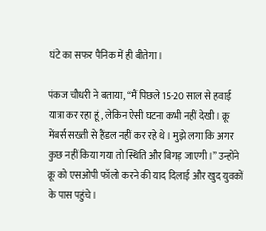घंटे का सफर पैनिक में ही बीतेगा।

पंकज चौधरी ने बताया, “मैं पिछले 15-20 साल से हवाई यात्रा कर रहा हूं, लेकिन ऐसी घटना कभी नहीं देखी। क्रू मेंबर्स सख्ती से हैंडल नहीं कर रहे थे। मुझे लगा कि अगर कुछ नहीं किया गया तो स्थिति और बिगड़ जाएगी।” उन्होंने क्रू को एसओपी फॉलो करने की याद दिलाई और खुद युवकों के पास पहुंचे।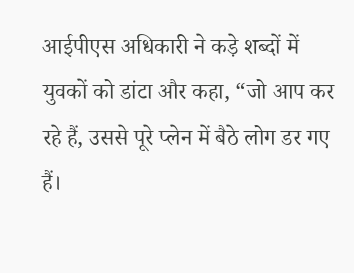आईपीएस अधिकारी ने कड़े शब्दों में युवकों को डांटा और कहा, “जो आप कर रहे हैं, उससे पूरे प्लेन में बैठे लोग डर गए हैं।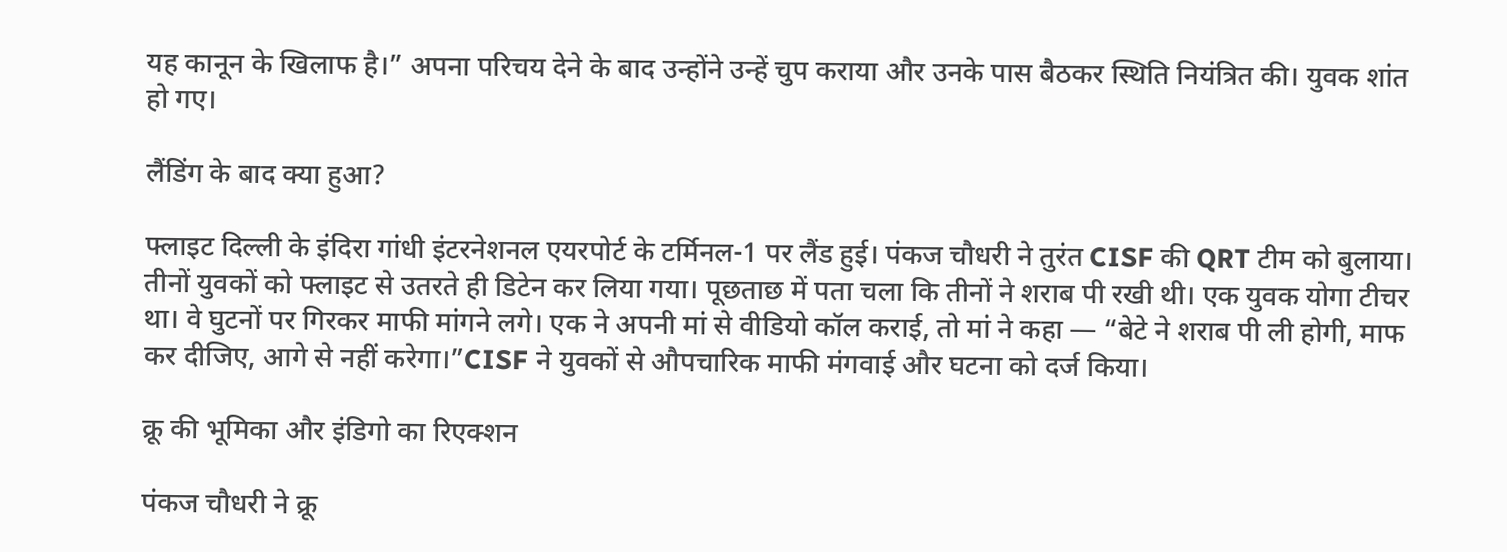यह कानून के खिलाफ है।” अपना परिचय देने के बाद उन्होंने उन्हें चुप कराया और उनके पास बैठकर स्थिति नियंत्रित की। युवक शांत हो गए।

लैंडिंग के बाद क्या हुआ?

फ्लाइट दिल्ली के इंदिरा गांधी इंटरनेशनल एयरपोर्ट के टर्मिनल-1 पर लैंड हुई। पंकज चौधरी ने तुरंत CISF की QRT टीम को बुलाया। तीनों युवकों को फ्लाइट से उतरते ही डिटेन कर लिया गया। पूछताछ में पता चला कि तीनों ने शराब पी रखी थी। एक युवक योगा टीचर था। वे घुटनों पर गिरकर माफी मांगने लगे। एक ने अपनी मां से वीडियो कॉल कराई, तो मां ने कहा — “बेटे ने शराब पी ली होगी, माफ कर दीजिए, आगे से नहीं करेगा।”CISF ने युवकों से औपचारिक माफी मंगवाई और घटना को दर्ज किया।

क्रू की भूमिका और इंडिगो का रिएक्शन

पंकज चौधरी ने क्रू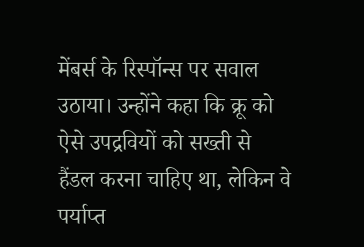मेंबर्स के रिस्पॉन्स पर सवाल उठाया। उन्होंने कहा कि क्रू को ऐसे उपद्रवियों को सख्ती से हैंडल करना चाहिए था, लेकिन वे पर्याप्त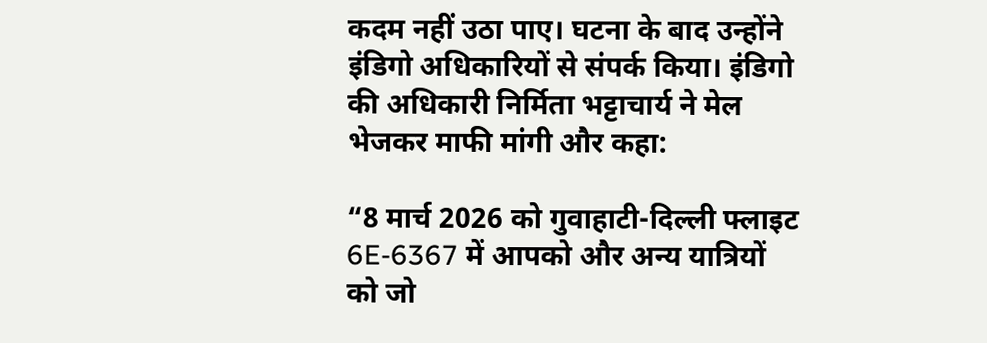कदम नहीं उठा पाए। घटना के बाद उन्होंने इंडिगो अधिकारियों से संपर्क किया। इंडिगो की अधिकारी निर्मिता भट्टाचार्य ने मेल भेजकर माफी मांगी और कहा:

“8 मार्च 2026 को गुवाहाटी-दिल्ली फ्लाइट 6E-6367 में आपको और अन्य यात्रियों को जो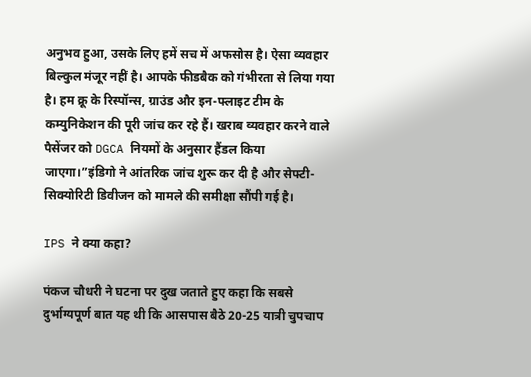अनुभव हुआ, उसके लिए हमें सच में अफसोस है। ऐसा व्यवहार बिल्कुल मंजूर नहीं है। आपके फीडबैक को गंभीरता से लिया गया है। हम क्रू के रिस्पॉन्स, ग्राउंड और इन-फ्लाइट टीम के कम्युनिकेशन की पूरी जांच कर रहे हैं। खराब व्यवहार करने वाले पैसेंजर को DGCA नियमों के अनुसार हैंडल किया जाएगा।”इंडिगो ने आंतरिक जांच शुरू कर दी है और सेफ्टी-सिक्योरिटी डिवीजन को मामले की समीक्षा सौंपी गई है।

IPS ने क्या कहा?

पंकज चौधरी ने घटना पर दुख जताते हुए कहा कि सबसे दुर्भाग्यपूर्ण बात यह थी कि आसपास बैठे 20-25 यात्री चुपचाप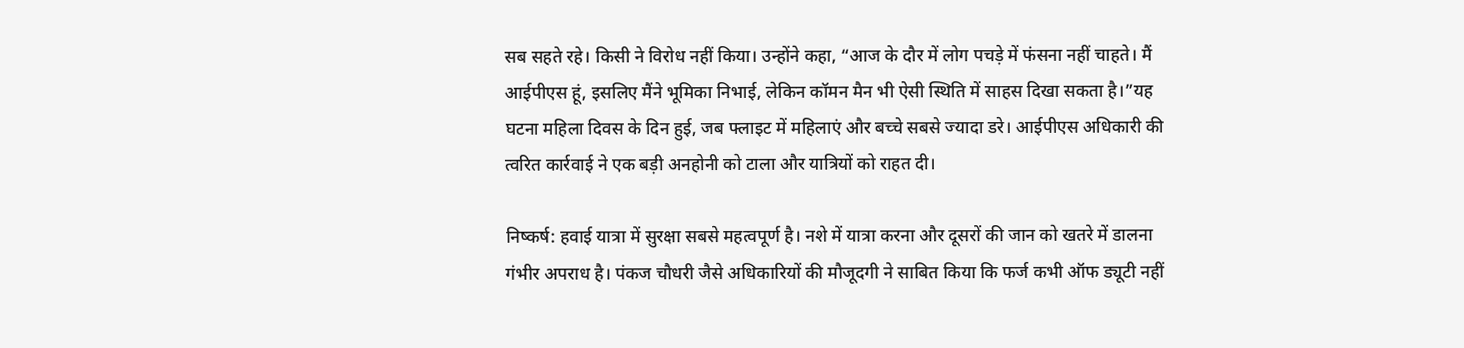सब सहते रहे। किसी ने विरोध नहीं किया। उन्होंने कहा, “आज के दौर में लोग पचड़े में फंसना नहीं चाहते। मैं आईपीएस हूं, इसलिए मैंने भूमिका निभाई, लेकिन कॉमन मैन भी ऐसी स्थिति में साहस दिखा सकता है।”यह घटना महिला दिवस के दिन हुई, जब फ्लाइट में महिलाएं और बच्चे सबसे ज्यादा डरे। आईपीएस अधिकारी की त्वरित कार्रवाई ने एक बड़ी अनहोनी को टाला और यात्रियों को राहत दी।

निष्कर्ष: हवाई यात्रा में सुरक्षा सबसे महत्वपूर्ण है। नशे में यात्रा करना और दूसरों की जान को खतरे में डालना गंभीर अपराध है। पंकज चौधरी जैसे अधिकारियों की मौजूदगी ने साबित किया कि फर्ज कभी ऑफ ड्यूटी नहीं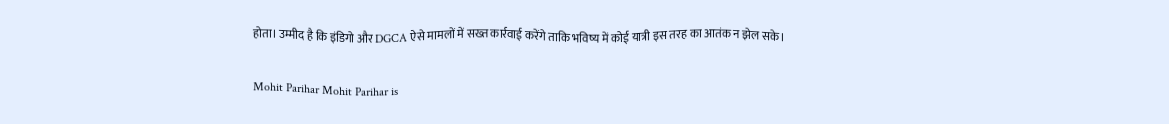होता। उम्मीद है कि इंडिगो और DGCA ऐसे मामलों में सख्त कार्रवाई करेंगे ताकि भविष्य में कोई यात्री इस तरह का आतंक न झेल सके।

Mohit Parihar Mohit Parihar is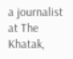a journalist at The Khatak,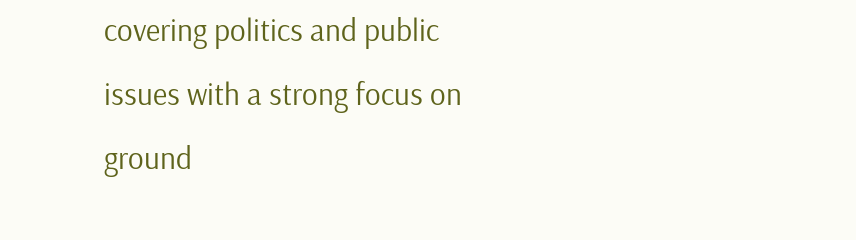covering politics and public issues with a strong focus on ground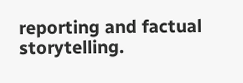reporting and factual storytelling.